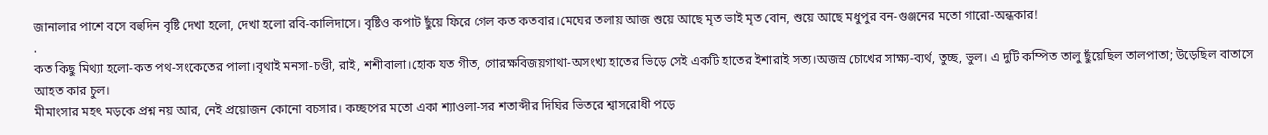জানালার পাশে বসে বহুদিন বৃষ্টি দেখা হলো, দেখা হলো রবি-কালিদাসে। বৃষ্টিও কপাট ছুঁয়ে ফিরে গেল কত কতবার।মেঘের তলায় আজ শুয়ে আছে মৃত ভাই মৃত বোন, শুয়ে আছে মধুপুর বন-গুঞ্জনের মতো গারো-অন্ধকার!
.
কত কিছু মিথ্যা হলো-কত পথ-সংকেতের পালা।বৃথাই মনসা-চণ্ডী, রাই, শশীবালা।হোক যত গীত, গোরক্ষবিজয়গাথা-অসংখ্য হাতের ভিড়ে সেই একটি হাতের ইশারাই সত্য।অজস্র চোখের সাক্ষ্য-ব্যর্থ, তুচ্ছ, ভুল। এ দুটি কম্পিত তালু ছুঁয়েছিল তালপাতা; উড়েছিল বাতাসে আহত কার চুল।
মীমাংসার মহৎ মড়কে প্রশ্ন নয় আর, নেই প্রয়োজন কোনো বচসার। কচ্ছপের মতো একা শ্যাওলা-সর শতাব্দীর দিঘির ভিতরে শ্বাসরোধী পড়ে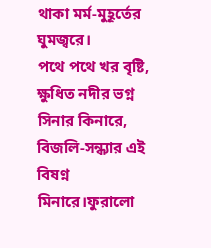থাকা মর্ম-মুহূর্তের ঘুমজ্বরে।
পথে পথে খর বৃষ্টি, ক্ষুধিত নদীর ভগ্ন সিনার কিনারে, বিজলি-সন্ধ্যার এই বিষণ্ন মিনারে।ফুরালো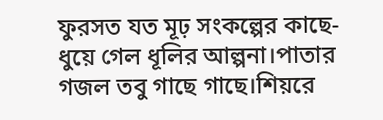ফুরসত যত মূঢ় সংকল্পের কাছে-ধুয়ে গেল ধূলির আল্পনা।পাতার গজল তবু গাছে গাছে।শিয়রে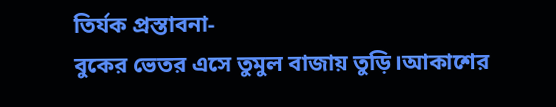তির্যক প্রস্তাবনা-
বুকের ভেতর এসে তুমুল বাজায় তুড়ি।আকাশের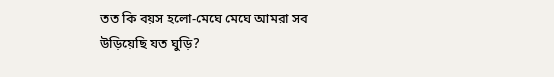তত কি বয়স হলো-মেঘে মেঘে আমরা সব উড়িয়েছি যত ঘুড়ি?